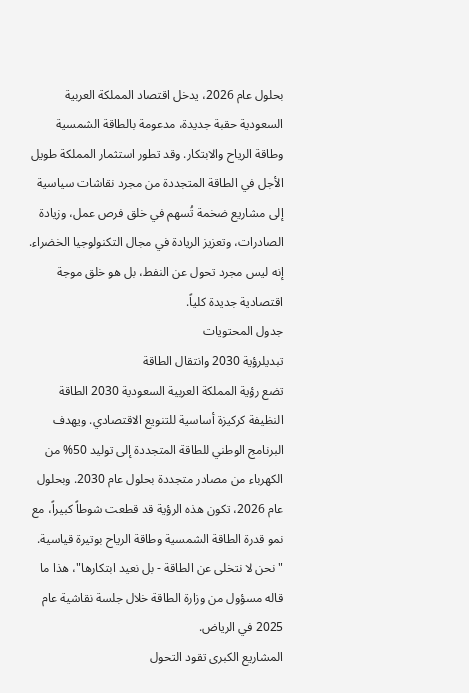بحلول عام 2026، يدخل اقتصاد المملكة العربية السعودية حقبة جديدة، مدعومة بالطاقة الشمسية وطاقة الرياح والابتكار. وقد تطور استثمار المملكة طويل الأجل في الطاقة المتجددة من مجرد نقاشات سياسية إلى مشاريع ضخمة تُسهم في خلق فرص عمل، وزيادة الصادرات، وتعزيز الريادة في مجال التكنولوجيا الخضراء. إنه ليس مجرد تحول عن النفط، بل هو خلق موجة اقتصادية جديدة كلياً.
جدول المحتويات
تبديلرؤية 2030 وانتقال الطاقة
تضع رؤية المملكة العربية السعودية 2030 الطاقة النظيفة كركيزة أساسية للتنويع الاقتصادي. ويهدف البرنامج الوطني للطاقة المتجددة إلى توليد 50% من الكهرباء من مصادر متجددة بحلول عام 2030. وبحلول عام 2026، تكون هذه الرؤية قد قطعت شوطاً كبيراً، مع نمو قدرة الطاقة الشمسية وطاقة الرياح بوتيرة قياسية.
"نحن لا نتخلى عن الطاقة - بل نعيد ابتكارها"، هذا ما قاله مسؤول من وزارة الطاقة خلال جلسة نقاشية عام 2025 في الرياض.
المشاريع الكبرى تقود التحول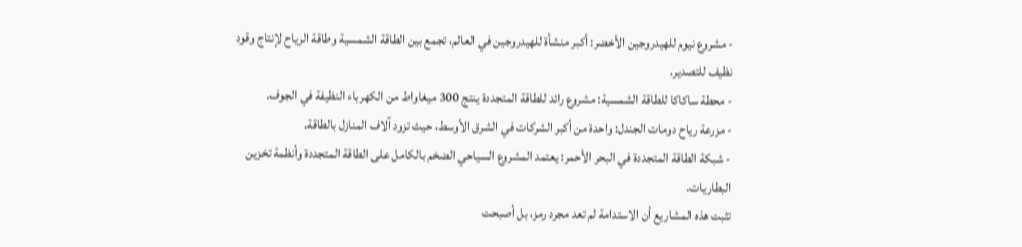- مشروع نيوم للهيدروجين الأخضر: أكبر منشأة للهيدروجين في العالم، تجمع بين الطاقة الشمسية وطاقة الرياح لإنتاج وقود نظيف للتصدير.
- محطة ساكاكا للطاقة الشمسية: مشروع رائد للطاقة المتجددة ينتج 300 ميغاواط من الكهرباء النظيفة في الجوف.
- مزرعة رياح دومات الجندل: واحدة من أكبر الشركات في الشرق الأوسط، حيث تزود آلاف المنازل بالطاقة.
- شبكة الطاقة المتجددة في البحر الأحمر: يعتمد المشروع السياحي الضخم بالكامل على الطاقة المتجددة وأنظمة تخزين البطاريات.
تثبت هذه المشاريع أن الاستدامة لم تعد مجرد رمز، بل أصبحت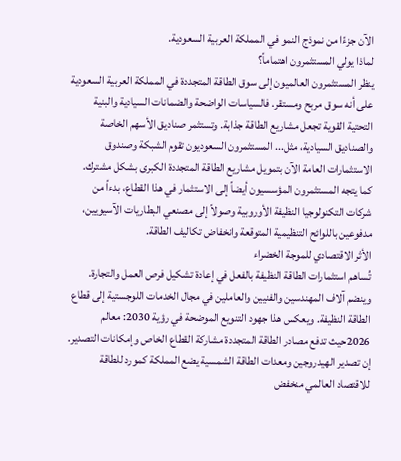الآن جزءًا من نموذج النمو في المملكة العربية السعودية.
لماذا يولي المستثمرون اهتماماً؟
ينظر المستثمرون العالميون إلى سوق الطاقة المتجددة في المملكة العربية السعودية على أنه سوق مربح ومستقر. فالسياسات الواضحة والضمانات السيادية والبنية التحتية القوية تجعل مشاريع الطاقة جذابة. وتستثمر صناديق الأسهم الخاصة والصناديق السيادية، مثل... المستثمرون السعوديون تقوم الشبكة وصندوق الاستثمارات العامة الآن بتمويل مشاريع الطاقة المتجددة الكبرى بشكل مشترك.
كما يتجه المستثمرون المؤسسيون أيضاً إلى الاستثمار في هذا القطاع، بدءاً من شركات التكنولوجيا النظيفة الأوروبية وصولاً إلى مصنعي البطاريات الآسيويين، مدفوعين باللوائح التنظيمية المتوقعة وانخفاض تكاليف الطاقة.
الأثر الاقتصادي للموجة الخضراء
تُساهم استثمارات الطاقة النظيفة بالفعل في إعادة تشكيل فرص العمل والتجارة. وينضم آلاف المهندسين والفنيين والعاملين في مجال الخدمات اللوجستية إلى قطاع الطاقة النظيفة. ويعكس هذا جهود التنويع الموضحة في رؤية 2030: معالم 2026حيث تدفع مصادر الطاقة المتجددة مشاركة القطاع الخاص وإمكانات التصدير.
إن تصدير الهيدروجين ومعدات الطاقة الشمسية يضع المملكة كمورد للطاقة للاقتصاد العالمي منخفض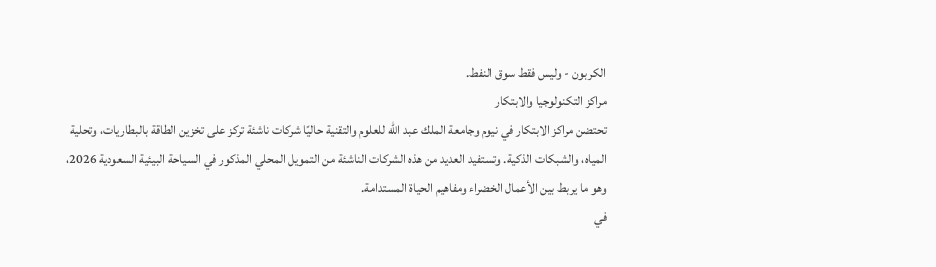الكربون - وليس فقط سوق النفط.
مراكز التكنولوجيا والابتكار
تحتضن مراكز الابتكار في نيوم وجامعة الملك عبد الله للعلوم والتقنية حاليًا شركات ناشئة تركز على تخزين الطاقة بالبطاريات، وتحلية المياه، والشبكات الذكية. وتستفيد العديد من هذه الشركات الناشئة من التمويل المحلي المذكور في السياحة البيئية السعودية 2026، وهو ما يربط بين الأعمال الخضراء ومفاهيم الحياة المستدامة.
في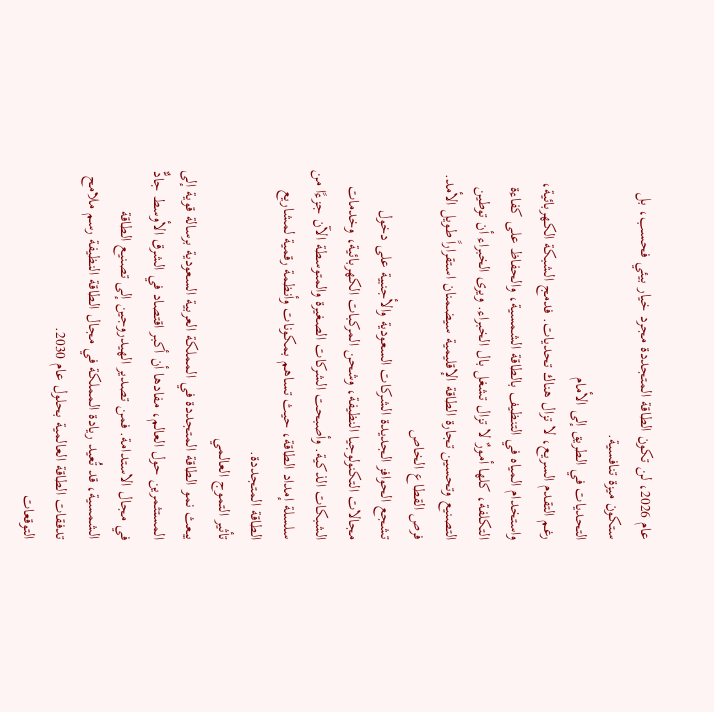عام 2026، لن تكون الطاقة المتجددة مجرد خيار بيئي فحسب، بل ستكون ميزة تنافسية.
التحديات في الطريق إلى الأمام
رغم التقدم السريع، لا تزال هناك تحديات. فدمج الشبكة الكهربائية، واستخدام المياه في التنظيف بالطاقة الشمسية، والحفاظ على كفاءة التكلفة، كلها أمورٌ لا تزال تشغل بال الخبراء. ويرى الخبراء أن توطين التصنيع وتحسين تجارة الطاقة الإقليمية سيضمنان استقراراً طويل الأمد.
فرص القطاع الخاص
تشجع الحوافز الجديدة الشركات السعودية والأجنبية على دخول مجالات التكنولوجيا النظيفة، وشحن المركبات الكهربائية، وخدمات الشبكات الذكية. وأصبحت الشركات الصغيرة والمتوسطة الآن جزءًا من سلسلة إمداد الطاقة، حيث تساهم بمكونات وأنظمة رقمية لمشاريع الطاقة المتجددة.
تأثير التموج العالمي
يبعث نمو الطاقة المتجددة في المملكة العربية السعودية برسالة قوية إلى المستثمرين حول العالم، مفادها أن أكبر اقتصاد في الشرق الأوسط جادٌّ في مجال الاستدامة. فمن تصدير الهيدروجين إلى تصنيع الطاقة الشمسية، قد تُعيد ريادة المملكة في مجال الطاقة النظيفة رسم ملامح تدفقات الطاقة العالمية بحلول عام 2030.
التوقعات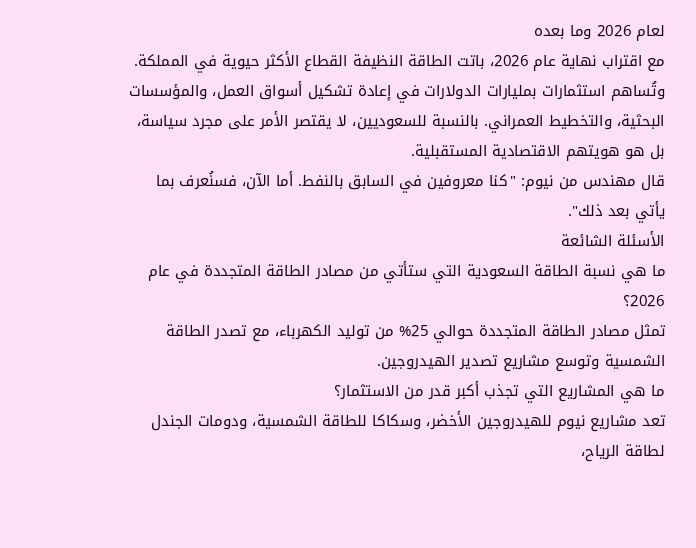لعام 2026 وما بعده
مع اقتراب نهاية عام 2026، باتت الطاقة النظيفة القطاع الأكثر حيوية في المملكة. وتُساهم استثمارات بمليارات الدولارات في إعادة تشكيل أسواق العمل، والمؤسسات البحثية، والتخطيط العمراني. بالنسبة للسعوديين، لا يقتصر الأمر على مجرد سياسة، بل هو هويتهم الاقتصادية المستقبلية.
قال مهندس من نيوم: "كنا معروفين في السابق بالنفط. أما الآن، فسنُعرف بما يأتي بعد ذلك".
الأسئلة الشائعة
ما هي نسبة الطاقة السعودية التي ستأتي من مصادر الطاقة المتجددة في عام 2026؟
تمثل مصادر الطاقة المتجددة حوالي 25% من توليد الكهرباء، مع تصدر الطاقة الشمسية وتوسع مشاريع تصدير الهيدروجين.
ما هي المشاريع التي تجذب أكبر قدر من الاستثمار؟
تعد مشاريع نيوم للهيدروجين الأخضر، وسكاكا للطاقة الشمسية، ودومات الجندل لطاقة الرياح،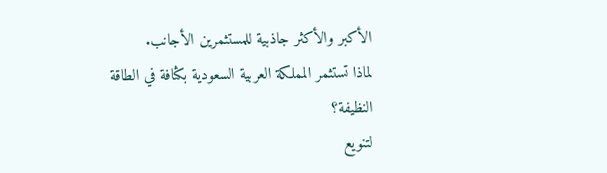الأكبر والأكثر جاذبية للمستثمرين الأجانب.
لماذا تستثمر المملكة العربية السعودية بكثافة في الطاقة النظيفة؟
لتنويع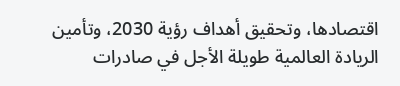اقتصادها، وتحقيق أهداف رؤية 2030، وتأمين الريادة العالمية طويلة الأجل في صادرات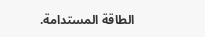الطاقة المستدامة.